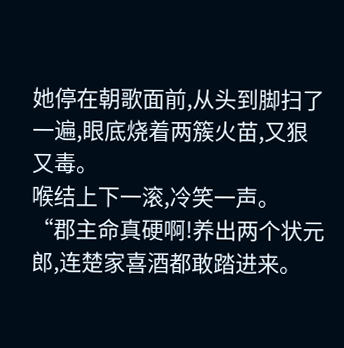她停在朝歌面前,从头到脚扫了一遍,眼底烧着两簇火苗,又狠又毒。
喉结上下一滚,冷笑一声。
“郡主命真硬啊!养出两个状元郎,连楚家喜酒都敢踏进来。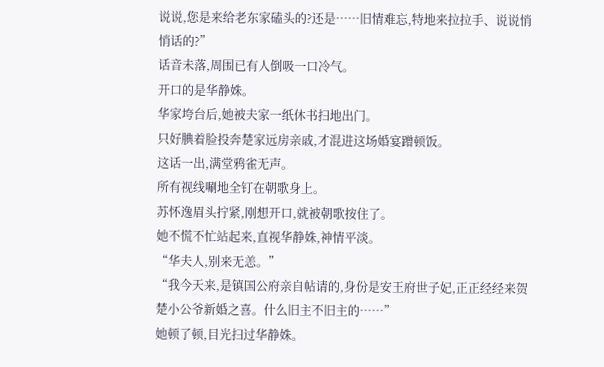说说,您是来给老东家磕头的?还是……旧情难忘,特地来拉拉手、说说悄悄话的?”
话音未落,周围已有人倒吸一口冷气。
开口的是华静姝。
华家垮台后,她被夫家一纸休书扫地出门。
只好腆着脸投奔楚家远房亲戚,才混进这场婚宴蹭顿饭。
这话一出,满堂鸦雀无声。
所有视线唰地全钉在朝歌身上。
苏怀逸眉头拧紧,刚想开口,就被朝歌按住了。
她不慌不忙站起来,直视华静姝,神情平淡。
“华夫人,别来无恙。”
“我今天来,是镇国公府亲自帖请的,身份是安王府世子妃,正正经经来贺楚小公爷新婚之喜。什么旧主不旧主的……”
她顿了顿,目光扫过华静姝。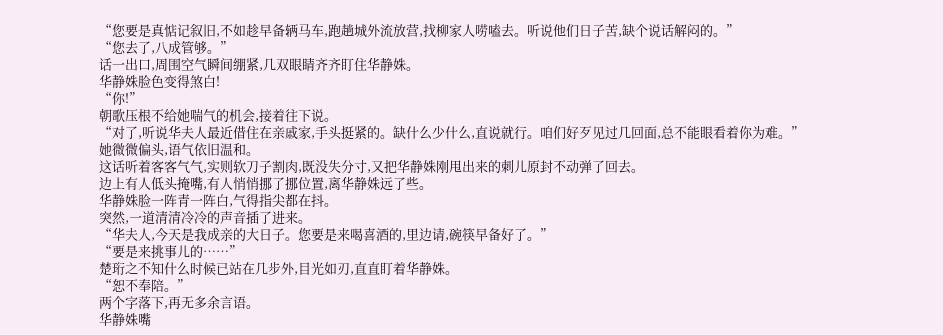“您要是真惦记叙旧,不如趁早备辆马车,跑趟城外流放营,找柳家人唠嗑去。听说他们日子苦,缺个说话解闷的。”
“您去了,八成管够。”
话一出口,周围空气瞬间绷紧,几双眼睛齐齐盯住华静姝。
华静姝脸色变得煞白!
“你!”
朝歌压根不给她喘气的机会,接着往下说。
“对了,听说华夫人最近借住在亲戚家,手头挺紧的。缺什么少什么,直说就行。咱们好歹见过几回面,总不能眼看着你为难。”
她微微偏头,语气依旧温和。
这话听着客客气气,实则软刀子割肉,既没失分寸,又把华静姝刚甩出来的刺儿原封不动弹了回去。
边上有人低头掩嘴,有人悄悄挪了挪位置,离华静姝远了些。
华静姝脸一阵青一阵白,气得指尖都在抖。
突然,一道清清冷冷的声音插了进来。
“华夫人,今天是我成亲的大日子。您要是来喝喜酒的,里边请,碗筷早备好了。”
“要是来挑事儿的……”
楚珩之不知什么时候已站在几步外,目光如刃,直直盯着华静姝。
“恕不奉陪。”
两个字落下,再无多余言语。
华静姝嘴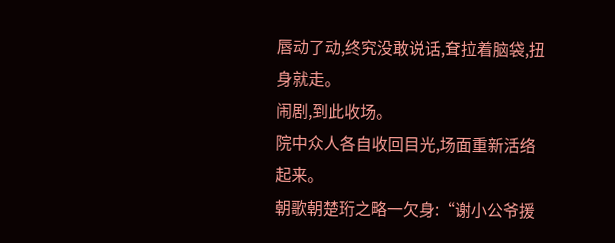唇动了动,终究没敢说话,耷拉着脑袋,扭身就走。
闹剧,到此收场。
院中众人各自收回目光,场面重新活络起来。
朝歌朝楚珩之略一欠身:“谢小公爷援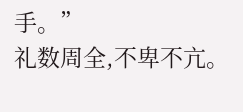手。”
礼数周全,不卑不亢。